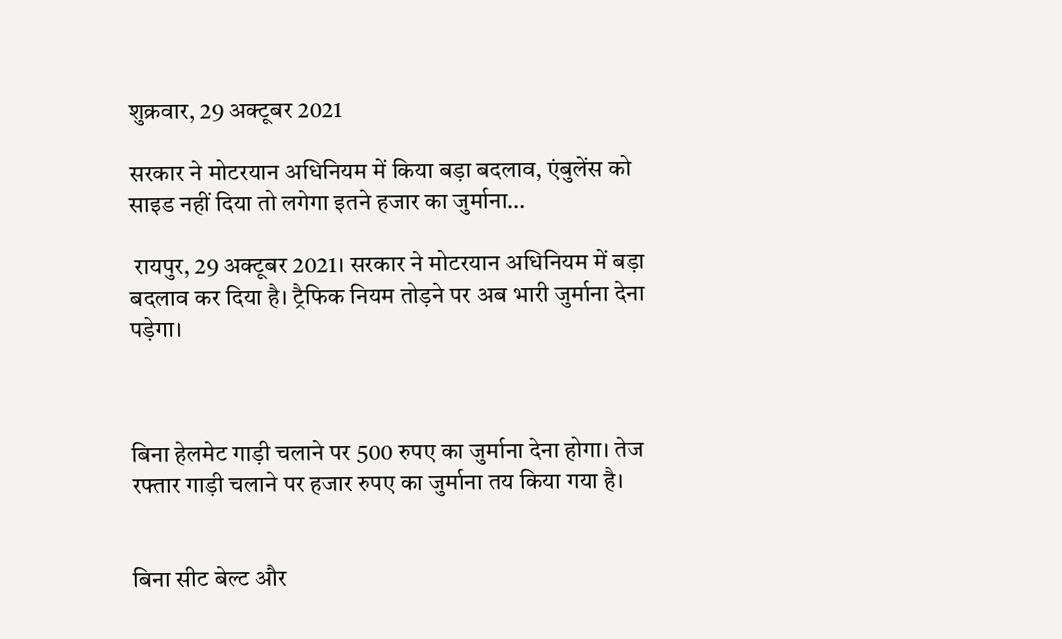शुक्रवार, 29 अक्टूबर 2021

सरकार ने मोटरयान अधिनियम में किया बड़ा बदलाव, एंबुलेंस को साइड नहीं दिया तो लगेगा इतने हजार का जुर्माना…

 रायपुर, 29 अक्टूबर 2021। सरकार ने मोटरयान अधिनियम में बड़ा बदलाव कर दिया है। ट्रैफिक नियम तोड़ने पर अब भारी जुर्माना देना पड़ेगा।



बिना हेलमेट गाड़ी चलाने पर 500 रुपए का जुर्माना देना होगा। तेज रफ्तार गाड़ी चलाने पर हजार रुपए का जुर्माना तय किया गया है।


बिना सीट बेल्ट और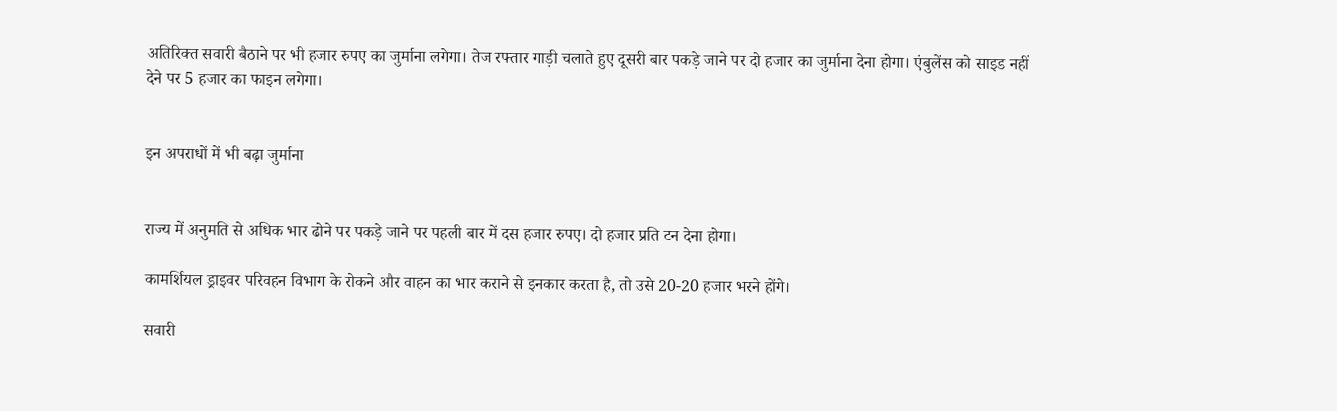अतिरिक्त सवारी बैठाने पर भी हजार रुपए का जुर्माना लगेगा। तेज रफ्तार गाड़ी चलाते हुए दूसरी बार पकड़े जाने पर दो हजार का जुर्माना देना होगा। एंबुलेंस को साइड नहीं देने पर 5 हजार का फाइन लगेगा।


इन अपराधों में भी बढ़ा जुर्माना


राज्य में अनुमति से अधिक भार ढोने पर पकड़े जाने पर पहली बार में दस हजार रुपए। दो हजार प्रति टन देना होगा।

कामर्शियल ड्राइवर परिवहन विभाग के रोकने और वाहन का भार कराने से इनकार करता है, तो उसे 20-20 हजार भरने होंगे।

सवारी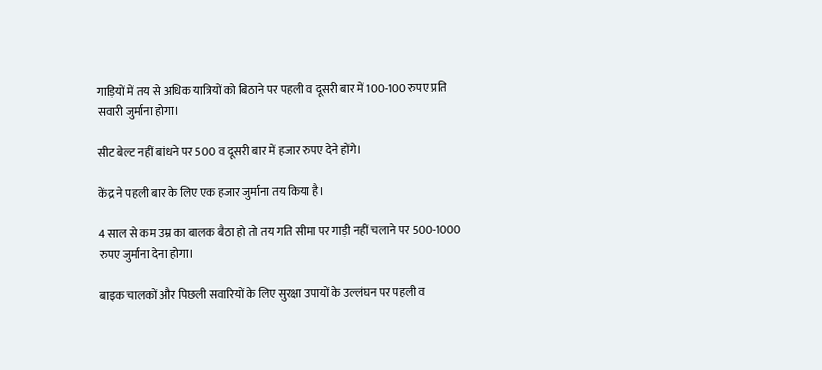गाड़ियों में तय से अधिक यात्रियों को बिठाने पर पहली व दूसरी बार में 100-100 रुपए प्रति सवारी जुर्माना होगा।

सीट बेल्ट नहीं बांधने पर 500 व दूसरी बार में हजार रुपए देने होंगे।

केंद्र ने पहली बार के लिए एक हजार जुर्माना तय किया है।

4 साल से कम उम्र का बालक बैठा हो तो तय गति सीमा पर गाड़ी नहीं चलाने पर 500-1000 रुपए जुर्माना देना होगा।

बाइक चालकों और पिछली सवारियों के लिए सुरक्षा उपायों के उल्लंघन पर पहली व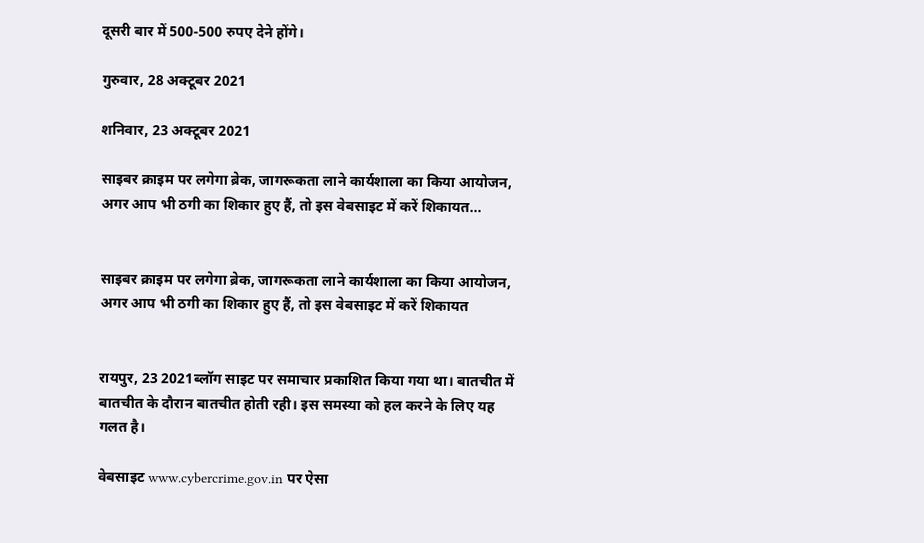दूसरी बार में 500-500 रुपए देने होंगे।

गुरुवार, 28 अक्टूबर 2021

शनिवार, 23 अक्टूबर 2021

साइबर क्राइम पर लगेगा ब्रेक, जागरूकता लाने कार्यशाला का किया आयोजन, अगर आप भी ठगी का शिकार हुए हैं, तो इस वेबसाइट में करें शिकायत…


साइबर क्राइम पर लगेगा ब्रेक, जागरूकता लाने कार्यशाला का किया आयोजन, अगर आप भी ठगी का शिकार हुए हैं, तो इस वेबसाइट में करें शिकायत


रायपुर, 23 2021ब्लॉग साइट पर समाचार प्रकाशित किया गया था। बातचीत में बातचीत के दौरान बातचीत होती रही। इस समस्या को हल करने के लिए यह गलत है।

वेबसाइट www.cybercrime.gov.in पर ऐसा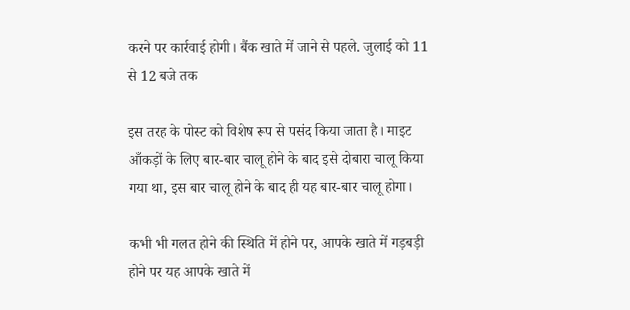करने पर कार्रवाई होगी। बैंक खाते में जाने से पहले. जुलाई को 11 से 12 बजे तक

इस तरह के पोस्ट को विशेष रूप से पसंद किया जाता है। माइट आँकड़ों के लिए बार-बार चालू होने के बाद इसे दोबारा चालू किया गया था, इस बार चालू होने के बाद ही यह बार-बार चालू होगा।

कभी भी गलत होने की स्थिति में होने पर, आपके खाते में गड़बड़ी होने पर यह आपके खाते में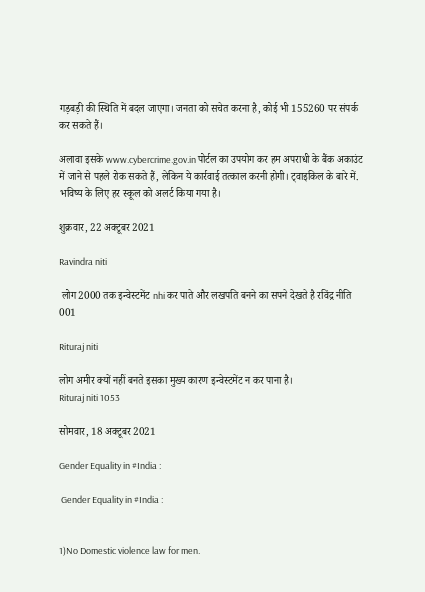गड़बड़ी की स्थिति में बदल जाएगा। जनता को सचेत करना है, कोई भी 155260 पर संपर्क कर सकते हैं।

अलावा इसके www.cybercrime.gov.in पोर्टल का उपयोग कर हम अपराधी के बैंक अकाउंट में जाने से पहले रोक सकते हैं, लेकिन ये कार्रवाई तत्काल करनी होगी। ट्वाइकिल के बारे में. भविष्य के लिए हर स्कूल को अलर्ट किया गया है।

शुक्रवार, 22 अक्टूबर 2021

Ravindra niti

 लोग 2000 तक इन्वेस्टमेंट nhi कर पाते और लखपति बनने का सपने देखते है रविंद्र नीति 001

Rituraj niti

लोग अमीर क्यों नहीं बनते इसका मुख्य कारण इन्वेस्टमेंट न कर पाना है।
Rituraj niti 1053

सोमवार, 18 अक्टूबर 2021

Gender Equality in #India :

 Gender Equality in #India :


1)No Domestic violence law for men.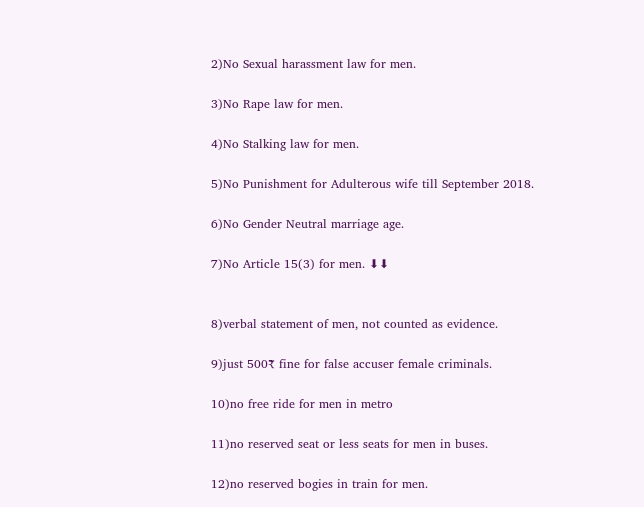2)No Sexual harassment law for men.

3)No Rape law for men.

4)No Stalking law for men.

5)No Punishment for Adulterous wife till September 2018.

6)No Gender Neutral marriage age.

7)No Article 15(3) for men. ⬇⬇


8)verbal statement of men, not counted as evidence.

9)just 500₹ fine for false accuser female criminals.

10)no free ride for men in metro

11)no reserved seat or less seats for men in buses.

12)no reserved bogies in train for men.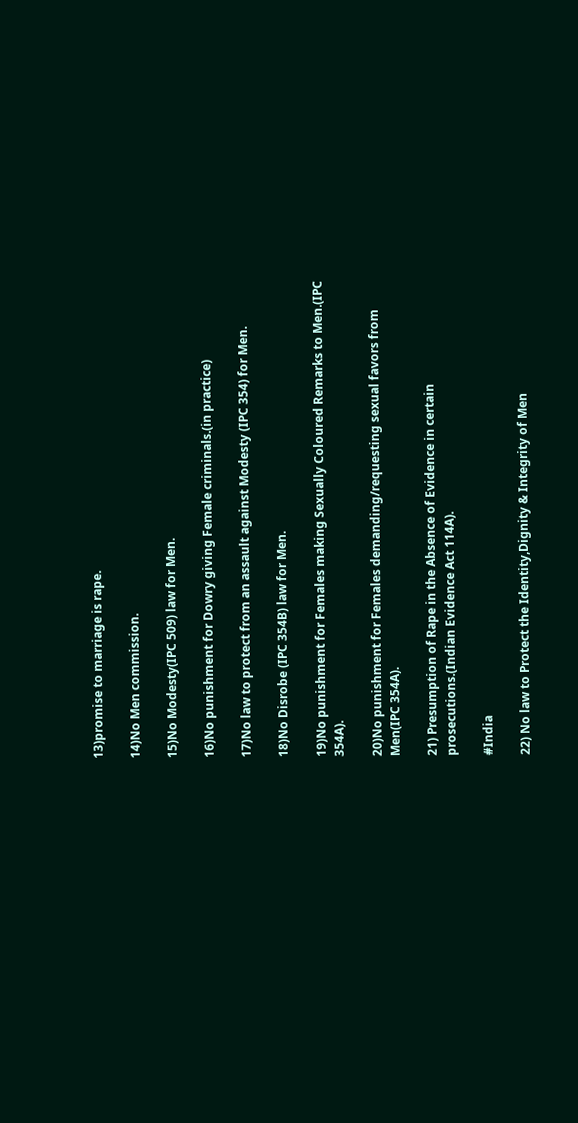13)promise to marriage is rape.

14)No Men commission.

15)No Modesty(IPC 509) law for Men.

16)No punishment for Dowry giving Female criminals.(in practice)

17)No law to protect from an assault against Modesty (IPC 354) for Men.

18)No Disrobe (IPC 354B) law for Men.

19)No punishment for Females making Sexually Coloured Remarks to Men.(IPC 354A).

20)No punishment for Females demanding/requesting sexual favors from Men(IPC 354A).

21) Presumption of Rape in the Absence of Evidence in certain prosecutions.(Indian Evidence Act 114A).

#India

22) No law to Protect the Identity,Dignity & Integrity of Men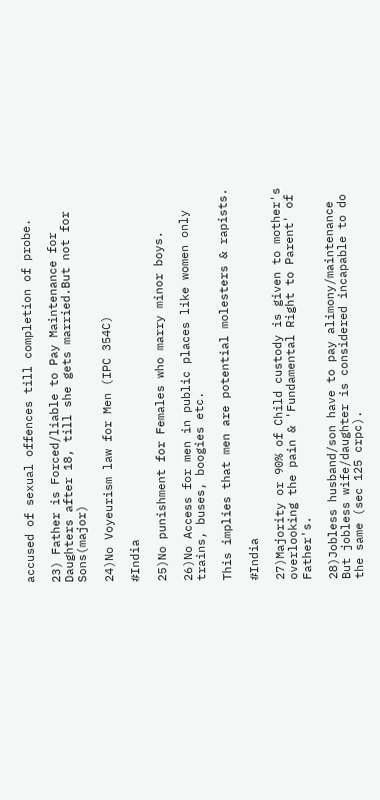accused of sexual offences till completion of probe.

23) Father is Forced/liable to Pay Maintenance for Daughters after 18, till she gets married.But not for Sons(major)

24)No Voyeurism law for Men (IPC 354C)

#India

25)No punishment for Females who marry minor boys.

26)No Access for men in public places like women only trains, buses, boogies etc.

This implies that men are potential molesters & rapists.

#India

27)Majority or 90% of Child custody is given to mother's overlooking the pain & 'Fundamental Right to Parent' of Father's.

28)Jobless husband/son have to pay alimony/maintenance But jobless wife/daughter is considered incapable to do the same (sec 125 crpc).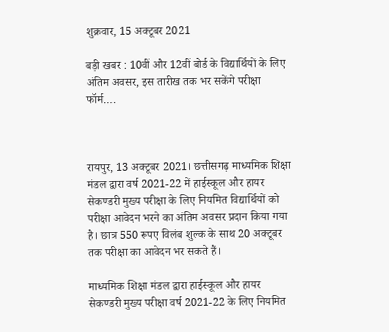शुक्रवार, 15 अक्टूबर 2021

बड़ी खबर : 10वीं और 12वीं बोर्ड के विद्यार्थियों के लिए अंतिम अवसर, इस तारीख तक भर सकेंगे परीक्षा फॉर्म….



रायपुर, 13 अक्टूबर 2021। छत्तीसगढ़ माध्यमिक शिक्षा मंडल द्वारा वर्ष 2021-22 में हाईस्कूल और हायर सेकण्डरी मुख्य परीक्षा के लिए नियमित विद्यार्थियों को परीक्षा आवेदन भरने का अंतिम अवसर प्रदान किया गया है। छात्र 550 रूपए विलंब शुल्क के साथ 20 अक्टूबर तक परीक्षा का आवेदन भर सकते हैं।

माध्यमिक शिक्षा मंडल द्वारा हाईस्कूल और हायर सेकण्डरी मुख्य परीक्षा वर्ष 2021-22 के लिए नियमित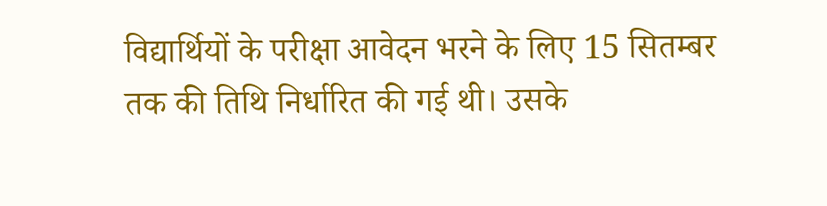विद्यार्थियों के परीक्षा आवेदन भरने के लिए 15 सितम्बर तक की तिथि निर्धारित की गई थी। उसके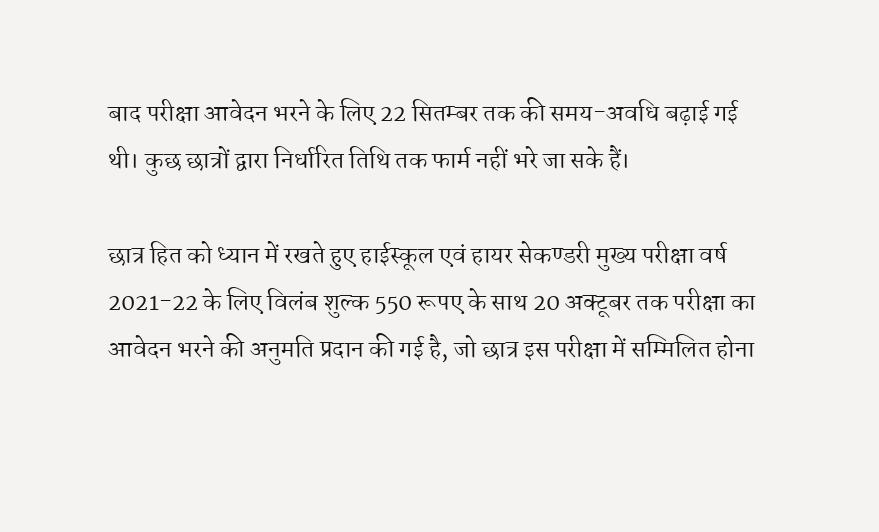बाद परीक्षा आवेदन भरने के लिए 22 सितम्बर तक की समय-अवधि बढ़ाई गई थी। कुछ छात्रों द्वारा निर्धारित तिथि तक फार्म नहीं भरे जा सके हैं।

छात्र हित को ध्यान में रखते हुए हाईस्कूल एवं हायर सेकण्डरी मुख्य परीक्षा वर्ष 2021-22 के लिए विलंब शुल्क 550 रूपए के साथ 20 अक्टूबर तक परीक्षा का आवेदन भरने की अनुमति प्रदान की गई है, जो छात्र इस परीक्षा में सम्मिलित होना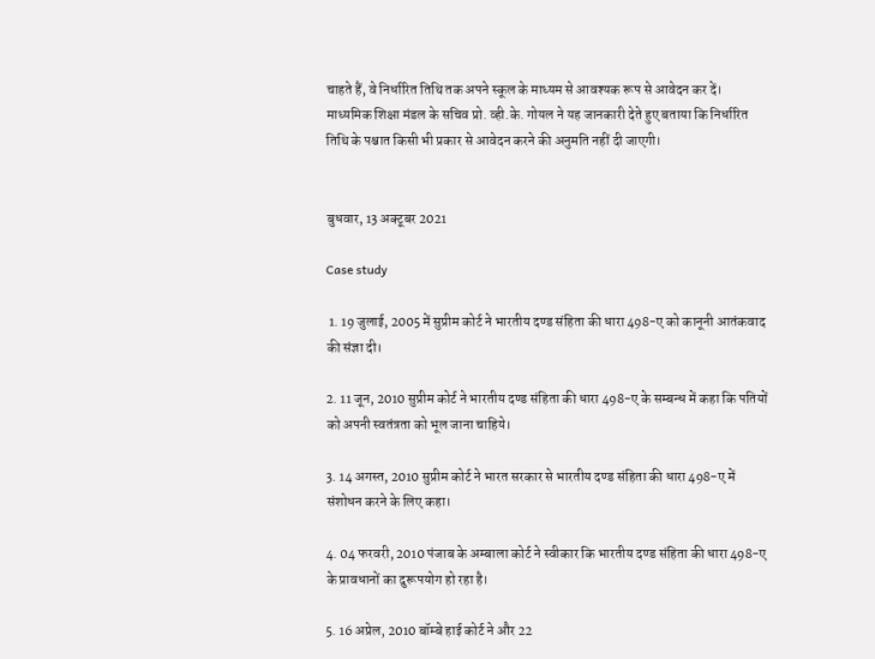चाहते हैं, वे निर्धारित तिथि तक अपने स्कूल के माध्यम से आवश्यक रूप से आवेदन कर दें। माध्यमिक शिक्षा मंडल के सचिव प्रो. व्ही.के. गोयल ने यह जानकारी देते हुए बताया कि निर्धारित तिथि के पश्चात किसी भी प्रकार से आवेदन करने की अनुमति नहीं दी जाएगी।


बुधवार, 13 अक्टूबर 2021

Case study

 1. 19 जुलाई, 2005 में सुप्रीम कोर्ट ने भारतीय दण्ड संहिता की धारा 498-ए को कानूनी आतंकवाद की संज्ञा दी।

2. 11 जून, 2010 सुप्रीम कोर्ट ने भारतीय दण्ड संहिता की धारा 498-ए के सम्बन्ध में कहा कि पतियों को अपनी स्वतंत्रता को भूल जाना चाहिये।

3. 14 अगस्त, 2010 सुप्रीम कोर्ट ने भारत सरकार से भारतीय दण्ड संहिता की धारा 498-ए में संशोधन करने के लिए कहा।

4. 04 फरवरी, 2010 पंजाब के अम्बाला कोर्ट ने स्वीकार कि भारतीय दण्ड संहिता की धारा 498-ए के प्रावधानों का दुरूपयोग हो रहा है।

5. 16 अप्रेल, 2010 बॉम्बे हाई कोर्ट ने और 22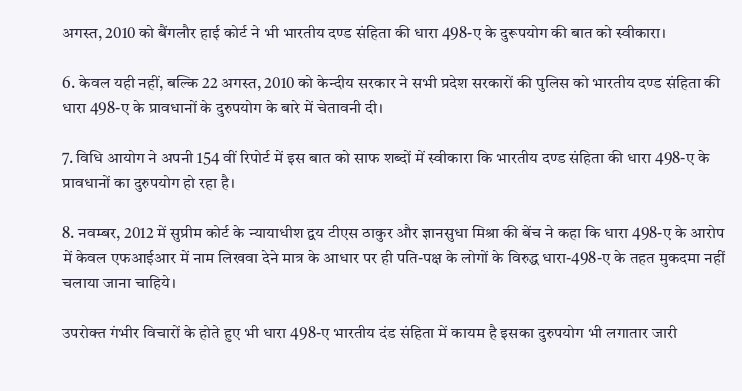अगस्त, 2010 को बैंगलौर हाई कोर्ट ने भी भारतीय दण्ड संहिता की धारा 498-ए के दुरूपयोग की बात को स्वीकारा।

6. केवल यही नहीं, बल्कि 22 अगस्त, 2010 को केन्दीय सरकार ने सभी प्रदेश सरकारों की पुलिस को भारतीय दण्ड संहिता की धारा 498-ए के प्रावधानों के दुरुपयोग के बारे में चेतावनी दी।

7. विधि आयोग ने अपनी 154 वीं रिपोर्ट में इस बात को साफ शब्दों में स्वीकारा कि भारतीय दण्ड संहिता की धारा 498-ए के प्रावधानों का दुरुपयोग हो रहा है।

8. नवम्बर, 2012 में सुप्रीम कोर्ट के न्यायाधीश द्वय टीएस ठाकुर और ज्ञानसुधा मिश्रा की बेंच ने कहा कि धारा 498-ए के आरोप में केवल एफआईआर में नाम लिखवा देने मात्र के आधार पर ही पति-पक्ष के लोगों के विरुद्ध धारा-498-ए के तहत मुकदमा नहीं चलाया जाना चाहिये।

उपरोक्त गंभीर विचारों के होते हुए भी धारा 498-ए भारतीय दंड संहिता में कायम है इसका दुरुपयोग भी लगातार जारी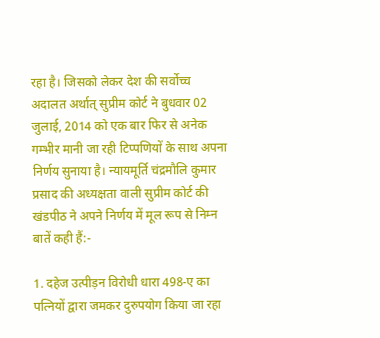रहा है। जिसको लेकर देश की सर्वोच्च अदालत अर्थात् सुप्रीम कोर्ट ने बुधवार 02 जुलाई, 2014 को एक बार फिर से अनेक गम्भीर मानी जा रही टिप्पणियों के साथ अपना निर्णय सुनाया है। न्यायमूर्ति चंद्रमौलि कुमार प्रसाद की अध्यक्षता वाली सुप्रीम कोर्ट की खंडपीठ ने अपने निर्णय में मूल रूप से निम्न बातें कही हैं:-

1. दहेज उत्पीड़न विरोधी धारा 498-ए का पत्नियों द्वारा जमकर दुरुपयोग किया जा रहा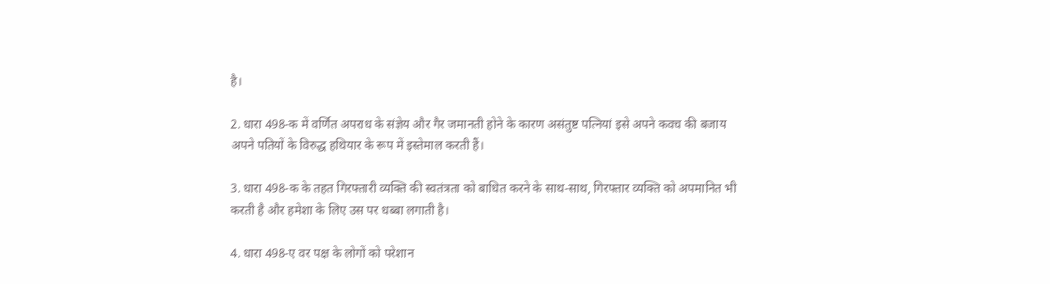है।

2. धारा 498-क में वर्णित अपराध के संज्ञेय और गैर जमानती होने के कारण असंतुष्ट पत्नियां इसे अपने कवच की बजाय अपने पतियों के विरुद्ध हथियार के रूप में इस्तेमाल करती हैं।

3. धारा 498-क के तहत गिरफ्तारी व्यक्ति की स्वतंत्रता को बाधित करने के साथ-साथ, गिरफ्तार व्यक्ति को अपमानित भी करती है और हमेशा के लिए उस पर धब्बा लगाती है।

4. धारा 498-ए वर पक्ष के लोगों को परेशान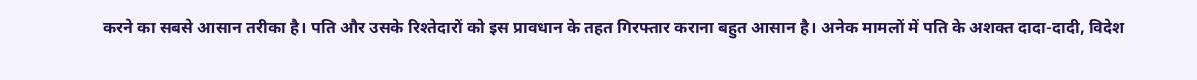करने का सबसे आसान तरीका है। पति और उसके रिश्तेदारों को इस प्रावधान के तहत गिरफ्तार कराना बहुत आसान है। अनेक मामलों में पति के अशक्त दादा-दादी, विदेश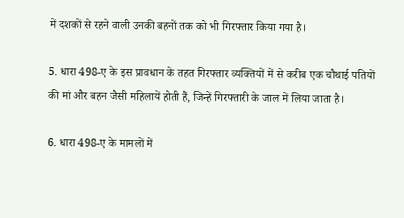में दशकों से रहने वाली उनकी बहनों तक को भी गिरफ्तार किया गया है।

5. धारा 498-ए के इस प्रावधान के तहत गिरफ्तार व्यक्तियों में से करीब एक चौथाई पतियों की मां और बहन जैसी महिलायें होती हैं, जिन्हें गिरफ्तारी के जाल में लिया जाता है।

6. धारा 498-ए के मामलों में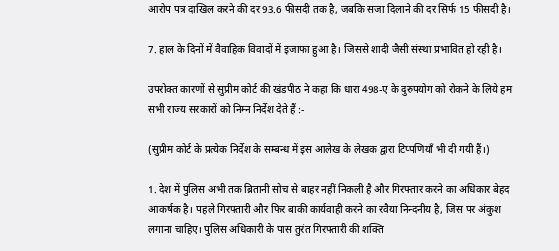आरोप पत्र दाखिल करने की दर 93.6 फीसदी तक है, जबकि सजा दिलाने की दर सिर्फ 15 फीसदी है।

7. हाल के दिनों में वैवाहिक विवादों में इजाफा हुआ है। जिससे शादी जैसी संस्था प्रभावित हो रही है।

उपरोक्त कारणों से सुप्रीम कोर्ट की खंडपीठ ने कहा कि धारा 498-ए के दुरुपयोग को रोकने के लिये हम सभी राज्य सरकारों को निम्न निर्देश देते हैं :-

(सुप्रीम कोर्ट के प्रत्येक निर्देश के सम्बन्ध में इस आलेख के लेखक द्वारा टिप्पणियॉं भी दी गयी हैं।)

1. देश में पुलिस अभी तक ब्रितानी सोच से बाहर नहीं निकली है और गिरफ्तार करने का अधिकार बेहद आकर्षक है। पहले गिरफ्तारी और फिर बाकी कार्यवाही करने का रवैया निन्दनीय है, जिस पर अंकुश लगाना चाहिए। पुलिस अधिकारी के पास तुरंत गिरफ्तारी की शक्ति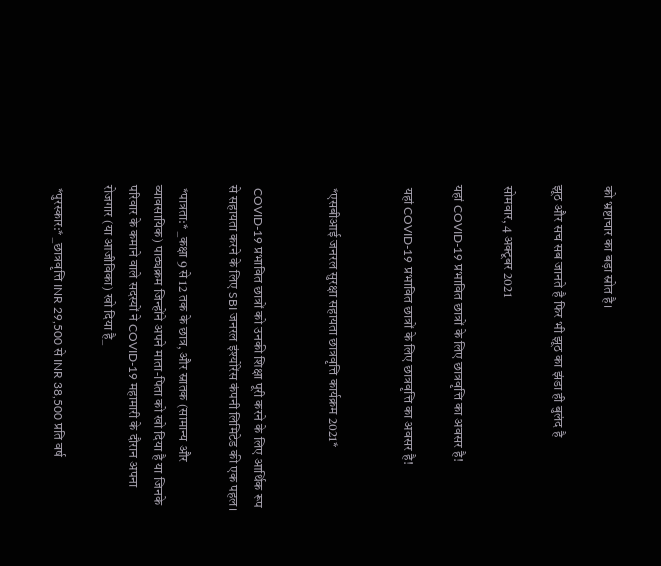को भ्रष्टाचार का बड़ा स्रोत है।

झूठ और सच सब जानते है फिर भी झूठ का झंडा ही बुलंद है

सोमवार, 4 अक्टूबर 2021

यहां COVID-19 प्रभावित छात्रों के लिए छात्रवृत्ति का अवसर है!

 यहां COVID-19 प्रभावित छात्रों के लिए छात्रवृत्ति का अवसर है!


 *एसबीआई जनरल सुरक्षा सहायता छात्रवृत्ति कार्यक्रम 2021*


 COVID-19 प्रभावित छात्रों को उनकी शिक्षा पूरी करने के लिए आर्थिक रूप से सहायता करने के लिए SBI जनरल इंश्योरेंस कंपनी लिमिटेड की एक पहल।

 *पात्रता:* _कक्षा 9 से 12 तक के छात्र, और स्नातक (सामान्य और व्यावसायिक) पाठ्यक्रम जिन्होंने अपने माता-पिता को खो दिया है या जिनके परिवार के कमाने वाले सदस्यों ने COVID-19 महामारी के दौरान अपना रोजगार (या आजीविका) खो दिया है_

 *पुरस्कार:* _छात्रवृत्ति INR 29,500 से INR 38,500 प्रति वर्ष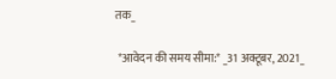तक_

 *आवेदन की समय सीमा:* _31 अक्टूबर, 2021_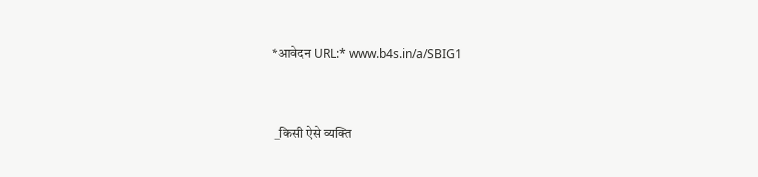*आवेदन URL:* www.b4s.in/a/SBIG1


 _किसी ऐसे व्यक्ति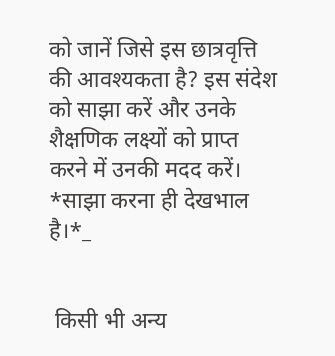को जानें जिसे इस छात्रवृत्ति की आवश्यकता है? इस संदेश को साझा करें और उनके शैक्षणिक लक्ष्यों को प्राप्त करने में उनकी मदद करें। *साझा करना ही देखभाल है।*_


 किसी भी अन्य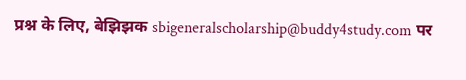प्रश्न के लिए, बेझिझक sbigeneralscholarship@buddy4study.com पर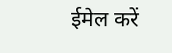ईमेल करें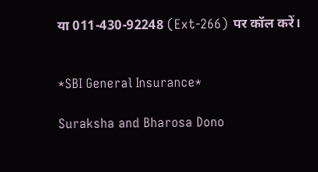या 011-430-92248 (Ext-266) पर कॉल करें।


*SBI General Insurance*

Suraksha and Bharosa Dono